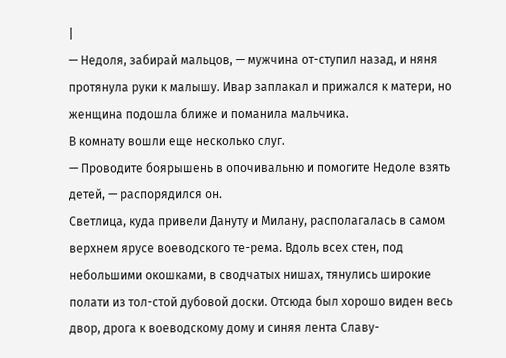|
— Недоля, забирай мальцов, — мужчина от-ступил назад, и няня протянула руки к малышу. Ивар заплакал и прижался к матери, но женщина подошла ближе и поманила мальчика.
В комнату вошли еще несколько слуг.
— Проводите боярышень в опочивальню и помогите Недоле взять детей, — распорядился он.
Светлица, куда привели Дануту и Милану, располагалась в самом верхнем ярусе воеводского те-рема. Вдоль всех стен, под небольшими окошками, в сводчатых нишах, тянулись широкие полати из тол-стой дубовой доски. Отсюда был хорошо виден весь двор, дрога к воеводскому дому и синяя лента Славу-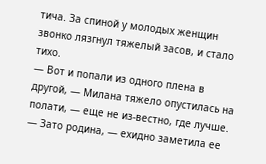тича. За спиной у молодых женщин звонко лязгнул тяжелый засов, и стало тихо.
— Вот и попали из одного плена в другой, — Милана тяжело опустилась на полати, — еще не из-вестно, где лучше.
— Зато родина, — ехидно заметила ее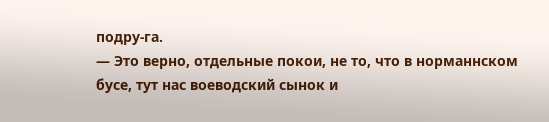подру-га.
— Это верно, отдельные покои, не то, что в норманнском бусе, тут нас воеводский сынок и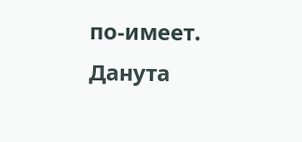по-имеет.
Данута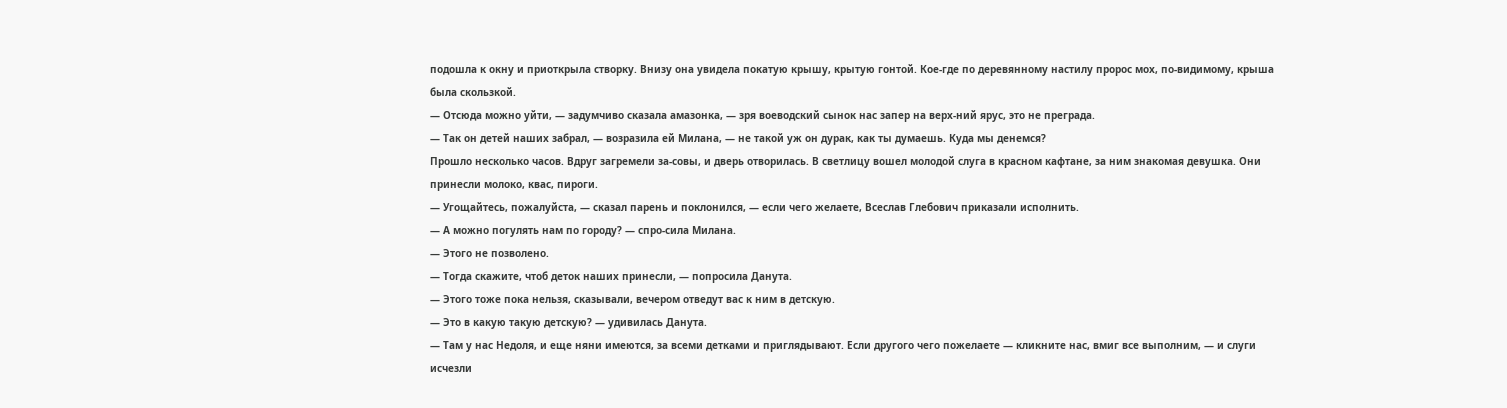подошла к окну и приоткрыла створку. Внизу она увидела покатую крышу, крытую гонтой. Кое-где по деревянному настилу пророс мох, по-видимому, крыша была скользкой.
— Отсюда можно уйти, — задумчиво сказала амазонка, — зря воеводский сынок нас запер на верх-ний ярус, это не преграда.
— Так он детей наших забрал, — возразила ей Милана, — не такой уж он дурак, как ты думаешь. Куда мы денемся?
Прошло несколько часов. Вдруг загремели за-совы, и дверь отворилась. В светлицу вошел молодой слуга в красном кафтане, за ним знакомая девушка. Они принесли молоко, квас, пироги.
— Угощайтесь, пожалуйста, — сказал парень и поклонился, — если чего желаете, Всеслав Глебович приказали исполнить.
— А можно погулять нам по городу? — спро-сила Милана.
— Этого не позволено.
— Тогда скажите, чтоб деток наших принесли, — попросила Данута.
— Этого тоже пока нельзя, сказывали, вечером отведут вас к ним в детскую.
— Это в какую такую детскую? — удивилась Данута.
— Там у нас Недоля, и еще няни имеются, за всеми детками и приглядывают. Если другого чего пожелаете — кликните нас, вмиг все выполним, — и слуги исчезли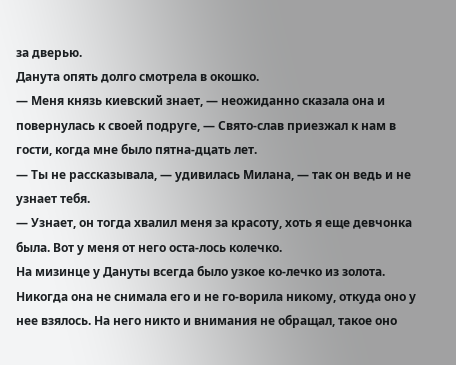за дверью.
Данута опять долго смотрела в окошко.
— Меня князь киевский знает, — неожиданно сказала она и повернулась к своей подруге, — Свято-слав приезжал к нам в гости, когда мне было пятна-дцать лет.
— Ты не рассказывала, — удивилась Милана, — так он ведь и не узнает тебя.
— Узнает, он тогда хвалил меня за красоту, хоть я еще девчонка была. Вот у меня от него оста-лось колечко.
На мизинце у Дануты всегда было узкое ко-лечко из золота. Никогда она не снимала его и не го-ворила никому, откуда оно у нее взялось. На него никто и внимания не обращал, такое оно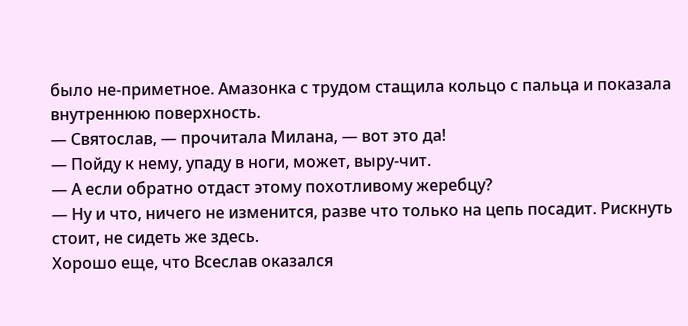было не-приметное. Амазонка с трудом стащила кольцо с пальца и показала внутреннюю поверхность.
— Святослав, — прочитала Милана, — вот это да!
— Пойду к нему, упаду в ноги, может, выру-чит.
— А если обратно отдаст этому похотливому жеребцу?
— Ну и что, ничего не изменится, разве что только на цепь посадит. Рискнуть стоит, не сидеть же здесь.
Хорошо еще, что Всеслав оказался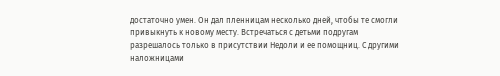достаточно умен. Он дал пленницам несколько дней, чтобы те смогли привыкнуть к новому месту. Встречаться с детьми подругам разрешалось только в присутствии Недоли и ее помощниц. С другими наложницами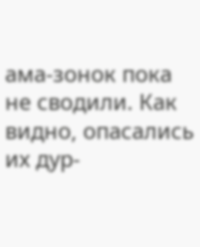ама-зонок пока не сводили. Как видно, опасались их дур-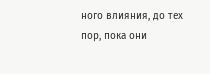ного влияния, до тех пор, пока они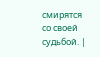смирятся со своей судьбой. |